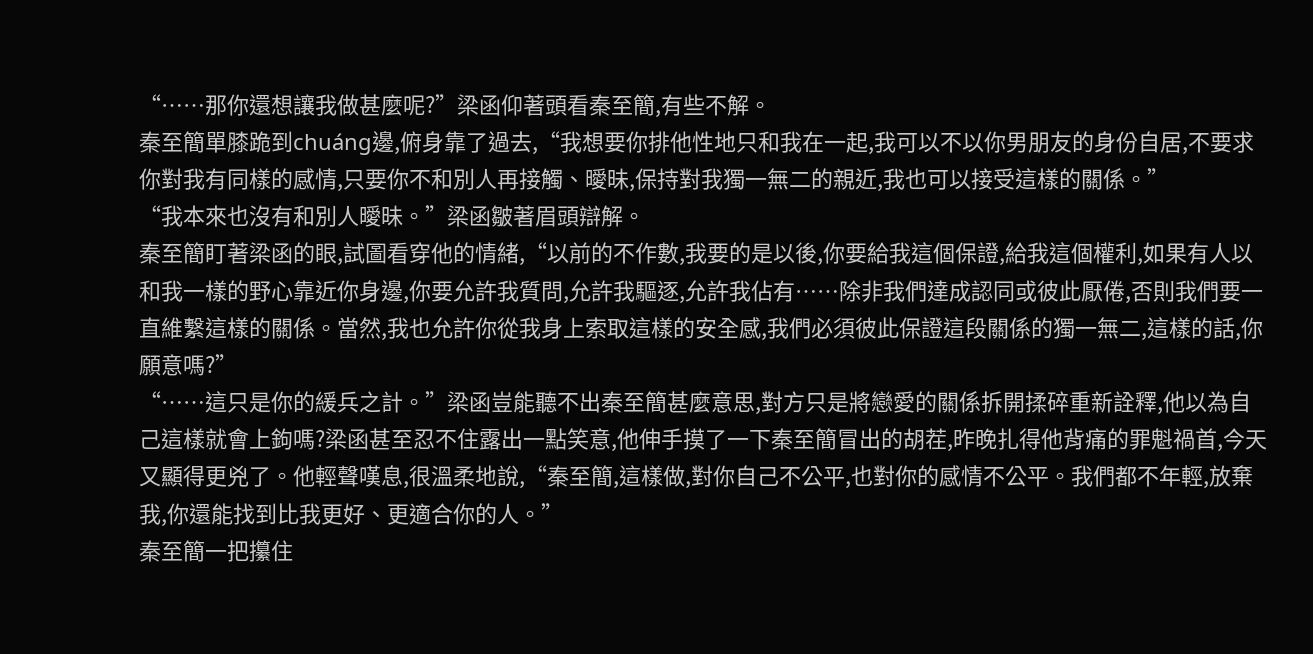“……那你還想讓我做甚麼呢?”梁函仰著頭看秦至簡,有些不解。
秦至簡單膝跪到chuáng邊,俯身靠了過去,“我想要你排他性地只和我在一起,我可以不以你男朋友的身份自居,不要求你對我有同樣的感情,只要你不和別人再接觸、曖昧,保持對我獨一無二的親近,我也可以接受這樣的關係。”
“我本來也沒有和別人曖昧。”梁函皺著眉頭辯解。
秦至簡盯著梁函的眼,試圖看穿他的情緒,“以前的不作數,我要的是以後,你要給我這個保證,給我這個權利,如果有人以和我一樣的野心靠近你身邊,你要允許我質問,允許我驅逐,允許我佔有……除非我們達成認同或彼此厭倦,否則我們要一直維繫這樣的關係。當然,我也允許你從我身上索取這樣的安全感,我們必須彼此保證這段關係的獨一無二,這樣的話,你願意嗎?”
“……這只是你的緩兵之計。”梁函豈能聽不出秦至簡甚麼意思,對方只是將戀愛的關係拆開揉碎重新詮釋,他以為自己這樣就會上鉤嗎?梁函甚至忍不住露出一點笑意,他伸手摸了一下秦至簡冒出的胡茬,昨晚扎得他背痛的罪魁禍首,今天又顯得更兇了。他輕聲嘆息,很溫柔地說,“秦至簡,這樣做,對你自己不公平,也對你的感情不公平。我們都不年輕,放棄我,你還能找到比我更好、更適合你的人。”
秦至簡一把攥住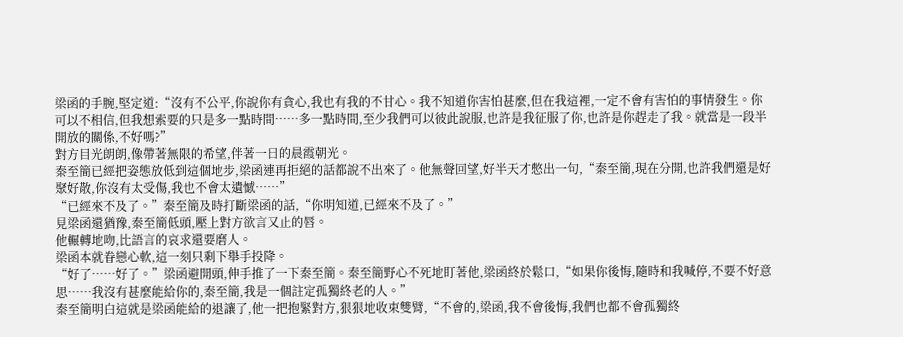梁函的手腕,堅定道:“沒有不公平,你說你有貪心,我也有我的不甘心。我不知道你害怕甚麼,但在我這裡,一定不會有害怕的事情發生。你可以不相信,但我想索要的只是多一點時間……多一點時間,至少我們可以彼此說服,也許是我征服了你,也許是你趕走了我。就當是一段半開放的關係,不好嗎?”
對方目光朗朗,像帶著無限的希望,伴著一日的晨霞朝光。
秦至簡已經把姿態放低到這個地步,梁函連再拒絕的話都說不出來了。他無聲回望,好半天才憋出一句,“秦至簡,現在分開,也許我們還是好聚好散,你沒有太受傷,我也不會太遺憾……”
“已經來不及了。”秦至簡及時打斷梁函的話,“你明知道,已經來不及了。”
見梁函還猶豫,秦至簡低頭,壓上對方欲言又止的唇。
他輾轉地吻,比語言的哀求還要磨人。
梁函本就眷戀心軟,這一刻只剩下舉手投降。
“好了……好了。”梁函避開頭,伸手推了一下秦至簡。秦至簡野心不死地盯著他,梁函終於鬆口,“如果你後悔,隨時和我喊停,不要不好意思……我沒有甚麼能給你的,秦至簡,我是一個註定孤獨終老的人。”
秦至簡明白這就是梁函能給的退讓了,他一把抱緊對方,狠狠地收束雙臂,“不會的,梁函,我不會後悔,我們也都不會孤獨終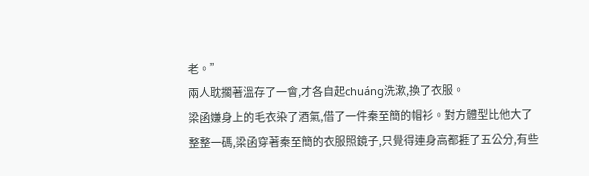老。”
兩人耽擱著溫存了一會,才各自起chuáng洗漱,換了衣服。
梁函嫌身上的毛衣染了酒氣,借了一件秦至簡的帽衫。對方體型比他大了整整一碼,梁函穿著秦至簡的衣服照鏡子,只覺得連身高都捱了五公分,有些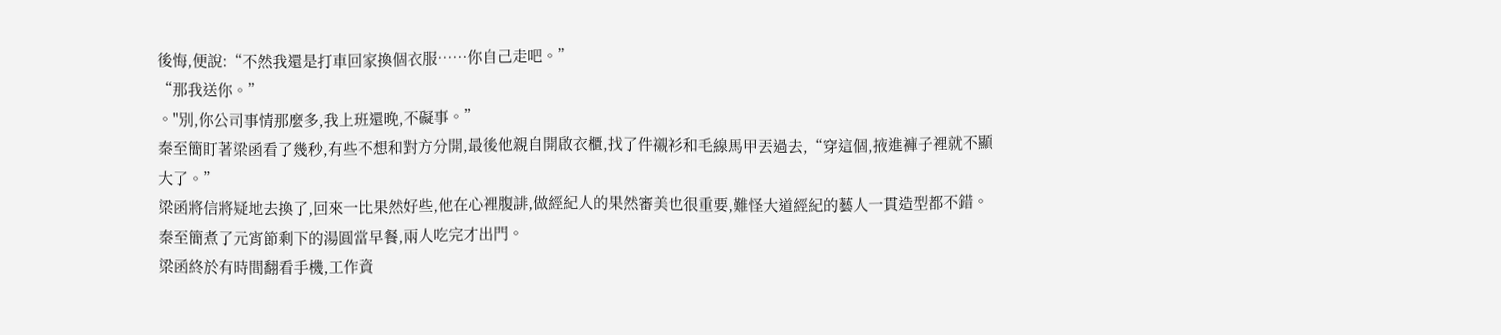後悔,便說:“不然我還是打車回家換個衣服……你自己走吧。”
“那我送你。”
。"別,你公司事情那麼多,我上班還晚,不礙事。”
秦至簡盯著梁函看了幾秒,有些不想和對方分開,最後他親自開啟衣櫃,找了件襯衫和毛線馬甲丟過去,“穿這個,掖進褲子裡就不顯大了。”
梁函將信將疑地去換了,回來一比果然好些,他在心裡腹誹,做經紀人的果然審美也很重要,難怪大道經紀的藝人一貫造型都不錯。
秦至簡煮了元宵節剩下的湯圓當早餐,兩人吃完才出門。
梁函終於有時間翻看手機,工作資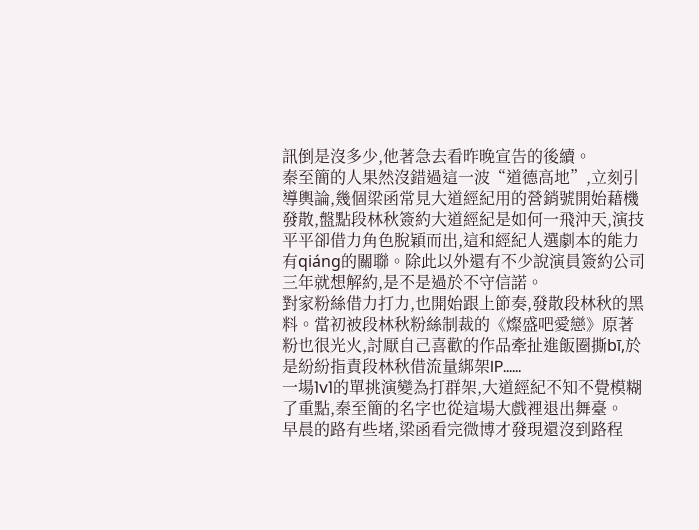訊倒是沒多少,他著急去看昨晚宣告的後續。
秦至簡的人果然沒錯過這一波“道德高地”,立刻引導輿論,幾個梁函常見大道經紀用的營銷號開始藉機發散,盤點段林秋簽約大道經紀是如何一飛沖天,演技平平卻借力角色脫穎而出,這和經紀人選劇本的能力有qiáng的關聯。除此以外還有不少說演員簽約公司三年就想解約,是不是過於不守信諾。
對家粉絲借力打力,也開始跟上節奏,發散段林秋的黑料。當初被段林秋粉絲制裁的《燦盛吧愛戀》原著粉也很光火,討厭自己喜歡的作品牽扯進飯圈撕bī,於是紛紛指責段林秋借流量綁架IP……
一場1v1的單挑演變為打群架,大道經紀不知不覺模糊了重點,秦至簡的名字也從這場大戲裡退出舞臺。
早晨的路有些堵,梁函看完微博才發現還沒到路程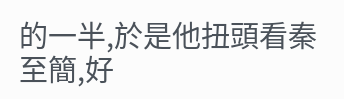的一半,於是他扭頭看秦至簡,好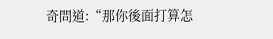奇問道:“那你後面打算怎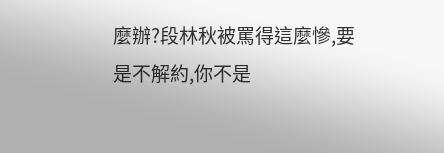麼辦?段林秋被罵得這麼慘,要是不解約,你不是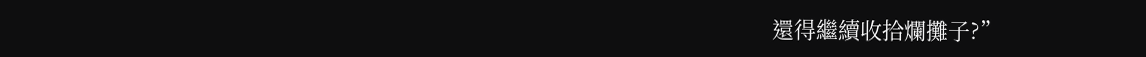還得繼續收拾爛攤子?”